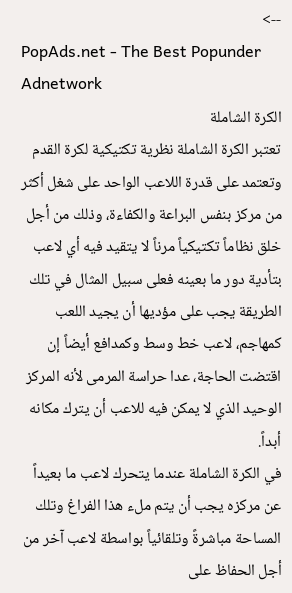-->
PopAds.net - The Best Popunder Adnetwork
الكرة الشاملة
تعتبر الكرة الشاملة نظرية تكتيكية لكرة القدم وتعتمد على قدرة اللاعب الواحد على شغل أكثر من مركز بنفس البراعة والكفاءة، وذلك من أجل خلق نظاماً تكتيكياً مرناً لا يتقيد فيه أي لاعب بتأدية دور ما بعينه فعلى سبيل المثال في تلك الطريقة يجب على مؤديها أن يجيد اللعب كمهاجم، لاعب خط وسط وكمدافع أيضاً إن اقتضت الحاجة، عدا حراسة المرمى لأنه المركز الوحيد الذي لا يمكن فيه للاعب أن يترك مكانه أبداً.
في الكرة الشاملة عندما يتحرك لاعب ما بعيداً عن مركزه يجب أن يتم ملء هذا الفراغ وتلك المساحة مباشرةً وتلقائياً بواسطة لاعب آخر من أجل الحفاظ على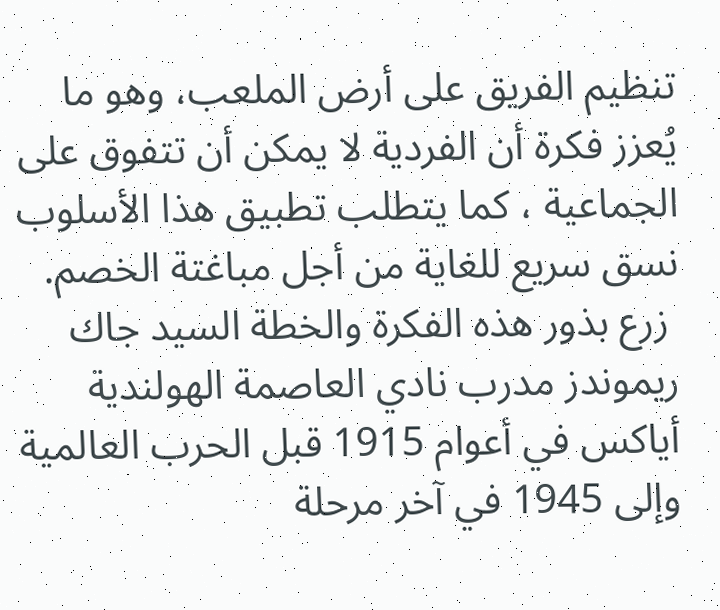تنظيم الفريق على أرض الملعب، وهو ما يُعزز فكرة أن الفردية لا يمكن أن تتفوق على الجماعية ، كما يتطلب تطبيق هذا الأسلوب نسق سريع للغاية من أجل مباغتة الخصم.
 زرع بذور هذه الفكرة والخطة السيد جاك ريموندز مدرب نادي العاصمة الهولندية أياكس في أعوام 1915 قبل الحرب العالمية وإلى 1945 في آخر مرحلة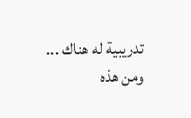تدريبية له هناك ... ومن هذه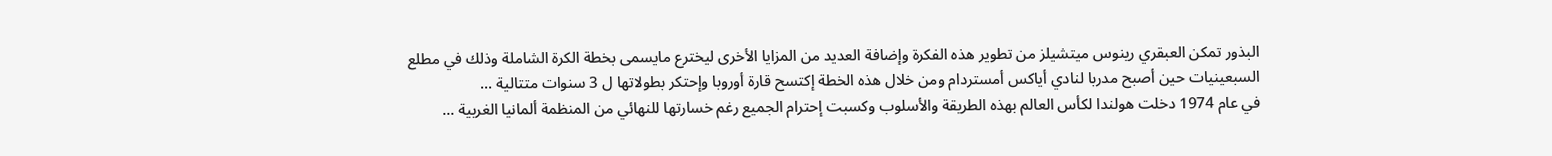البذور تمكن العبقري رينوس ميتشيلز من تطوير هذه الفكرة وإضافة العديد من المزايا الأخرى ليخترع مايسمى بخطة الكرة الشاملة وذلك في مطلع السبعينيات حين أصبح مدربا لنادي أياكس أمستردام ومن خلال هذه الخطة إكتسح قارة أوروبا وإحتكر بطولاتها ل 3 سنوات متتالية ...
في عام 1974 دخلت هولندا لكأس العالم بهذه الطريقة والأسلوب وكسبت إحترام الجميع رغم خسارتها للنهائي من المنظمة ألمانيا الغربية ...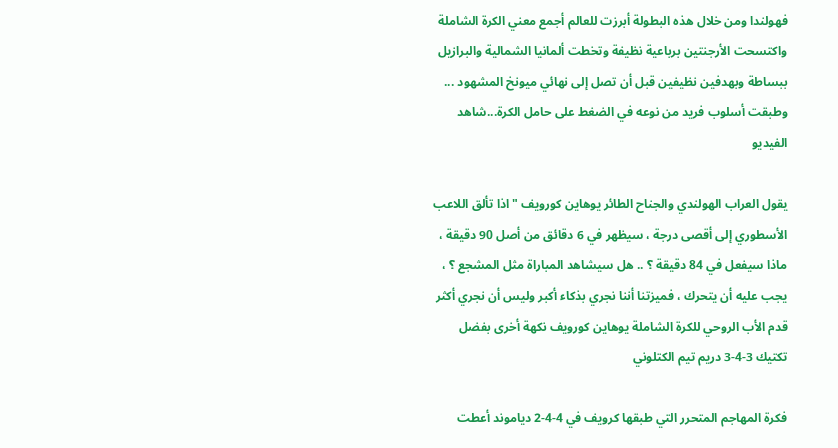فهولندا ومن خلال هذه البطولة أبرزت للعالم أجمع معني الكرة الشاملة واكتسحت الأرجنتين برباعية نظيفة وتخطت ألمانيا الشمالية والبرازيل ببساطة وبهدفين نظيفين قبل أن تصل إلى نهائي ميونخ المشهود ... وطبقت أسلوب فريد من نوعه في الضغط على حامل الكرة...شاهد الفيديو

يقول العراب الهولندي والجناح الطائر يوهاين كورويف "اذا تألق اللاعب الأسطوري إلى أقصى درجة ، سيظهر في 6 دقائق من أصل 90 دقيقة ، ماذا سيفعل في 84 دقيقة ؟ .. هل سيشاهد المباراة مثل المشجع ؟ ، يجب عليه أن يتحرك ، فميزتنا أننا نجري بذكاء أكبر وليس أن نجري أكثر
قدم الأب الروحي للكرة الشاملة يوهاين كورويف نكهة أخرى بفضل تكتيك 3-4-3 دريم تيم الكتلوني

فكرة المهاجم المتحرر التي طبقها كرويف في 4-4-2 دياموند أعطت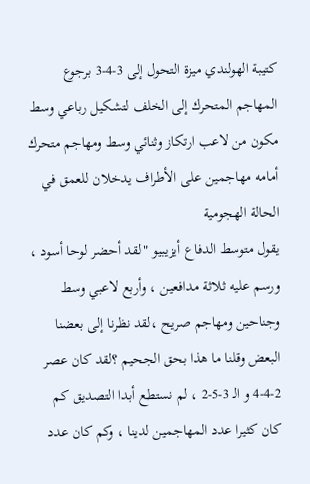كتيبة الهولندي ميزة التحول إلى 3-4-3 برجوع المهاجم المتحرك إلى الخلف لتشكيل رباعي وسط مكون من لاعب ارتكاز وثنائي وسط ومهاجم متحرك أمامه مهاجمين على الأطراف يدخلان للعمق في الحالة الهجومية
يقول متوسط الدفاع أيزيبيو "لقد أحضر لوحا أسود ، ورسم عليه ثلاثة مدافعين ، وأربع لاعبي وسط وجناحين ومهاجم صريح ،لقد نظرنا إلى بعضنا البعض وقلنا ما هذا بحق الجحيم ؟لقد كان عصر
4-4-2 و الـ 3-5-2 ، لم نستطع أبدا التصديق كم كان كثيرا عدد المهاجمين لدينا ، وكم كان عدد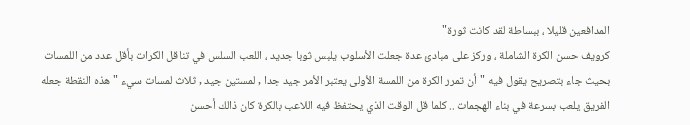المدافعين قليلا ، ببساطة لقد كانت ثورة"
كرويف حسن الكرة الشاملة ، وركز على مبادئ عدة جعلت الأسلوب يلبس ثوبا جديد ، اللعب السلس في تناقل الكرات بأقل عدد من اللمسات بحيث جاء بتصريح يقول فيه "أن تمرر الكرة من اللمسة الأولى يعتبر الأمر جيد جدا , لمستين جيد , ثلاث لمسات سيء " هذه النقطة جعله الفريق يلعب بسرعة في بناء الهجمات .. كلما قل الوقت الذي يحتفظ فيه اللاعب بالكرة كان ذالك أحسن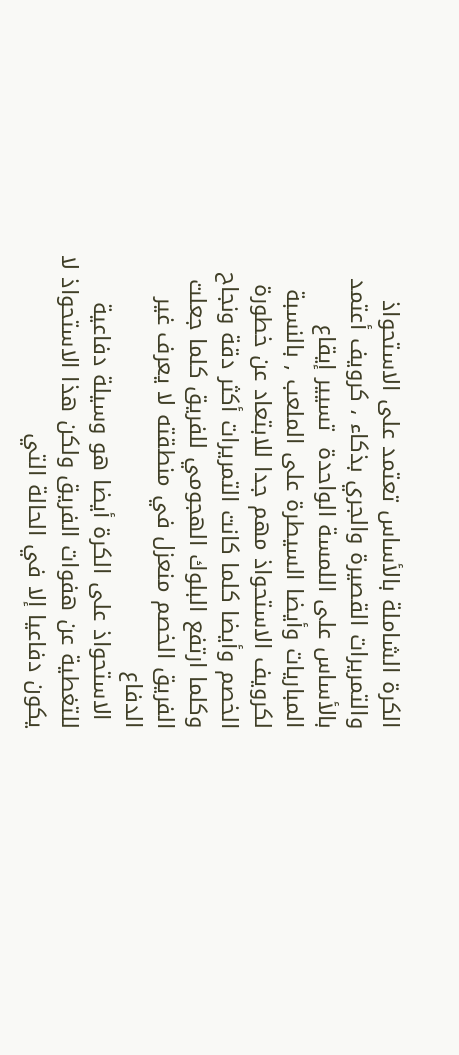الكرة الشاملة بالأساس تعتمد على الاستحواذ والتمريرات القصيرة والجري بذكاء ، كرويف أعتمد بالأساس على اللمسة الواحدة  تسيير إيقاع المباريات وأيضا السيطرة على الملعب , بالنسبة لكرويف الاستحواذ مهم جدا للابتعاد عن خطورة الخصم وأيضا كلما كانت التمريرات أكثر دقة ونجاح وكلما ارتفع البلوك الهجومي للفريق كلما جعلت الفريق الخصم منعزل في منطقته لا يعرف غير الدفاع
 الاستحواذ على الكرة أيضا هو وسيلة دفاعية للتغطية عن هفوات الفريق ولكن هذا الاستحواذ لا يكون دفاعيا إلا في الحالة التي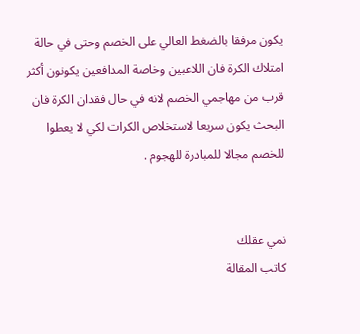يكون مرفقا بالضغط العالي على الخصم وحتى في حالة امتلاك الكرة فان اللاعبين وخاصة المدافعين يكونون أكثر قرب من مهاجمي الخصم لانه في حال فقدان الكرة فان البحث يكون سريعا لاستخلاص الكرات لكي لا يعطوا للخصم مجالا للمبادرة للهجوم .


نمي عقلك
كاتب المقالة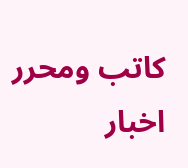كاتب ومحرر اخبار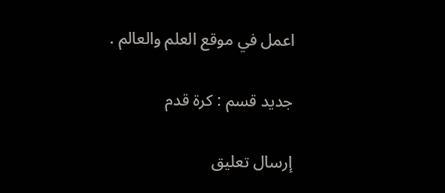اعمل في موقع العلم والعالم .

جديد قسم : كرة قدم

إرسال تعليق